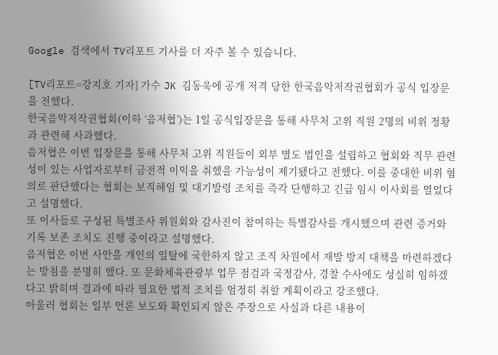Google 검색에서 TV리포트 기사를 더 자주 볼 수 있습니다.

[TV리포트=강지호 기자] 가수 JK 김동욱에 공개 저격 당한 한국음악저작권협회가 공식 입장문을 전했다.
한국음악저작권협회(이하 ‘음저협’)는 1일 공식입장문을 통해 사무처 고위 직원 2명의 비위 정황과 관련해 사과했다.
음저협은 이번 입장문을 통해 사무처 고위 직원들이 외부 별도 법인을 설립하고 협회와 직무 관련성이 있는 사업자로부터 금전적 이익을 취했을 가능성이 제기됐다고 전했다. 이를 중대한 비위 혐의로 판단했다는 협회는 보직해임 및 대기발령 조치를 즉각 단행하고 긴급 임시 이사회를 열었다고 설명했다.
또 이사들로 구성된 특별조사 위원회와 감사진이 참여하는 특별감사를 개시했으며 관련 증거와 기록 보존 조치도 진행 중이라고 설명했다.
음저협은 이번 사안을 개인의 일탈에 국한하지 않고 조직 차원에서 재발 방지 대책을 마련하겠다는 방침을 분명히 했다. 또 문화체육관광부 업무 점검과 국정감사, 경찰 수사에도 성실히 임하겠다고 밝히며 결과에 따라 필요한 법적 조치를 엄정히 취할 계획이라고 강조했다.
아울러 협회는 일부 언론 보도와 확인되지 않은 주장으로 사실과 다른 내용이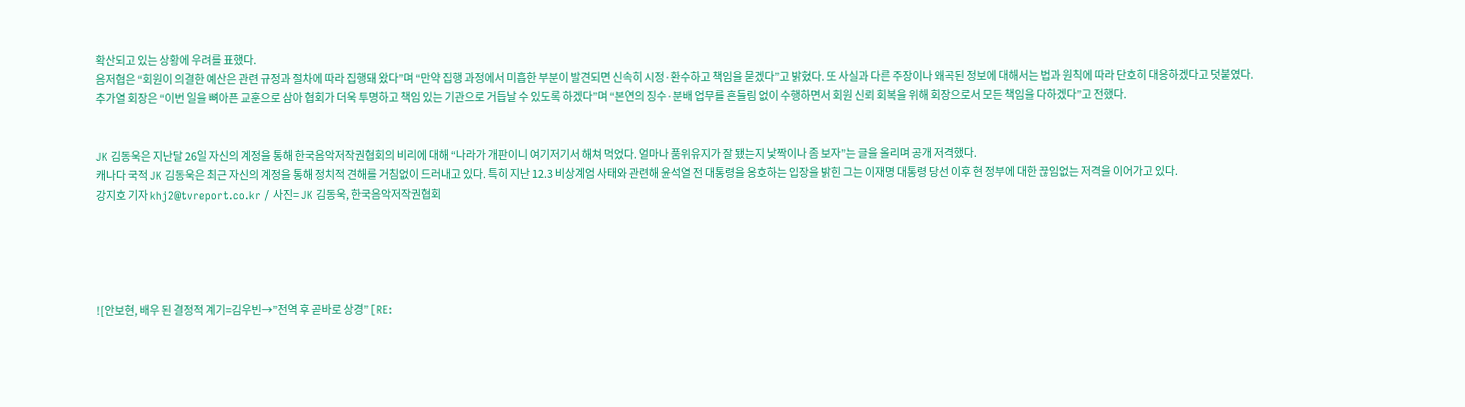확산되고 있는 상황에 우려를 표했다.
음저협은 “회원이 의결한 예산은 관련 규정과 절차에 따라 집행돼 왔다”며 “만약 집행 과정에서 미흡한 부분이 발견되면 신속히 시정·환수하고 책임을 묻겠다”고 밝혔다. 또 사실과 다른 주장이나 왜곡된 정보에 대해서는 법과 원칙에 따라 단호히 대응하겠다고 덧붙였다.
추가열 회장은 “이번 일을 뼈아픈 교훈으로 삼아 협회가 더욱 투명하고 책임 있는 기관으로 거듭날 수 있도록 하겠다”며 “본연의 징수·분배 업무를 흔들림 없이 수행하면서 회원 신뢰 회복을 위해 회장으로서 모든 책임을 다하겠다”고 전했다.


JK 김동욱은 지난달 26일 자신의 계정을 통해 한국음악저작권협회의 비리에 대해 “나라가 개판이니 여기저기서 해쳐 먹었다. 얼마나 품위유지가 잘 됐는지 낯짝이나 좀 보자”는 글을 올리며 공개 저격했다.
캐나다 국적 JK 김동욱은 최근 자신의 계정을 통해 정치적 견해를 거침없이 드러내고 있다. 특히 지난 12.3 비상계엄 사태와 관련해 윤석열 전 대통령을 옹호하는 입장을 밝힌 그는 이재명 대통령 당선 이후 현 정부에 대한 끊임없는 저격을 이어가고 있다.
강지호 기자 khj2@tvreport.co.kr / 사진= JK 김동욱, 한국음악저작권협회





![안보현, 배우 된 결정적 계기=김우빈→”전역 후 곧바로 상경” [RE: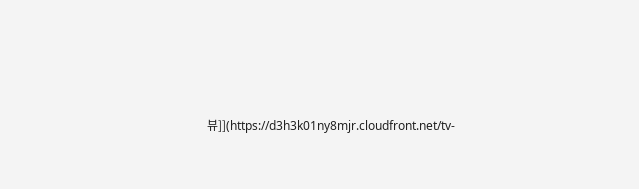뷰]](https://d3h3k01ny8mjr.cloudfront.net/tv-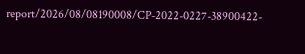report/2026/08/08190008/CP-2022-0227-38900422-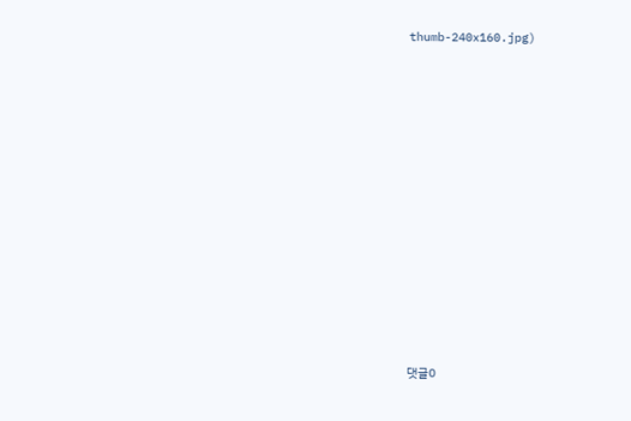thumb-240x160.jpg)













댓글0